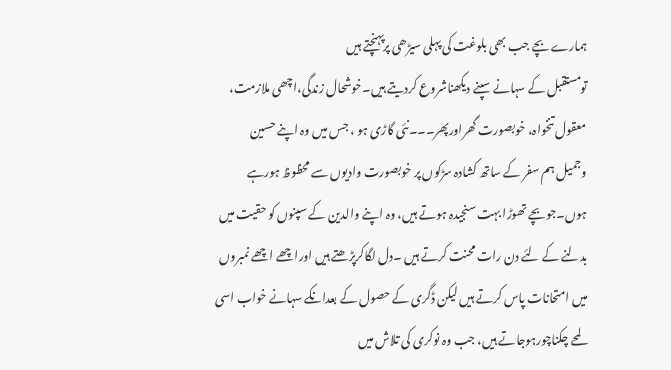ہمارے بچے جب بھی بلوغت کی پہلی سیڑھی پرپہنچتے ہیں
تومستقبل کے سہانے سپنے دیکھناشروع کردیتے ہیں۔خوشحال زندگی،اچھی ملازمت،
معقول تنخواہ، خوبصورت گھراورپھر۔۔۔نئی گاڑی ہو ، جس میں وہ اپنے حسین
وجمیل ہم سفر کے ساتھ کشادہ سڑکوں پر خوبصورت وادیوں سے محظوظ ہورہے
ہوں۔جوبچے تھوڑا بہت سنجیدہ ہوتے ہیں، وہ اپنے والدین کے سپنوں کو حقیت میں
بدلنے کے لئے دن رات محنت کرتے ہیں ۔دل لگاکرپڑھتے ہیں اوراچھے اچھے نمبروں
میں امتحانات پاس کرتے ہیں لیکن ڈگری کے حصول کے بعدانکے سہانے خواب اسی
لمحے چکناچورہوجاتے ہیں، جب وہ نوکری کی تلاش میں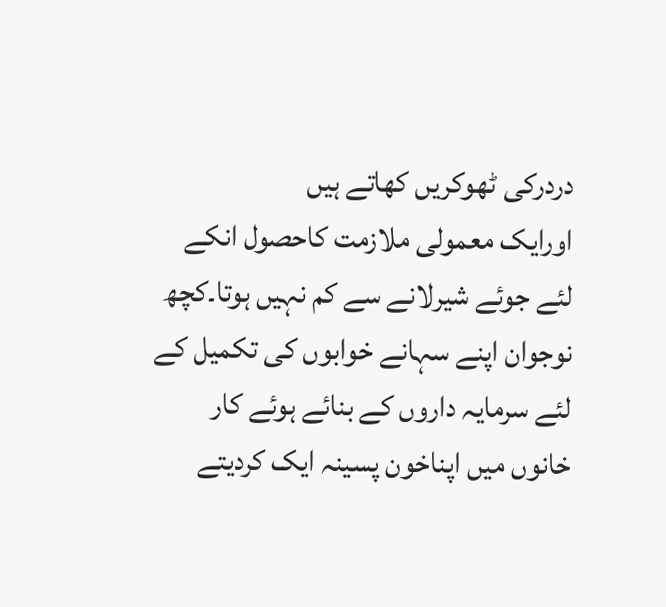دردرکی ٹھوکریں کھاتے ہیں
اورایک معمولی ملازمت کاحصول انکے لئے جوئے شیرلانے سے کم نہیں ہوتا۔کچھ
نوجوان اپنے سہانے خوابوں کی تکمیل کے لئے سرمایہ داروں کے بنائے ہوئے کار
خانوں میں اپناخون پسینہ ایک کردیتے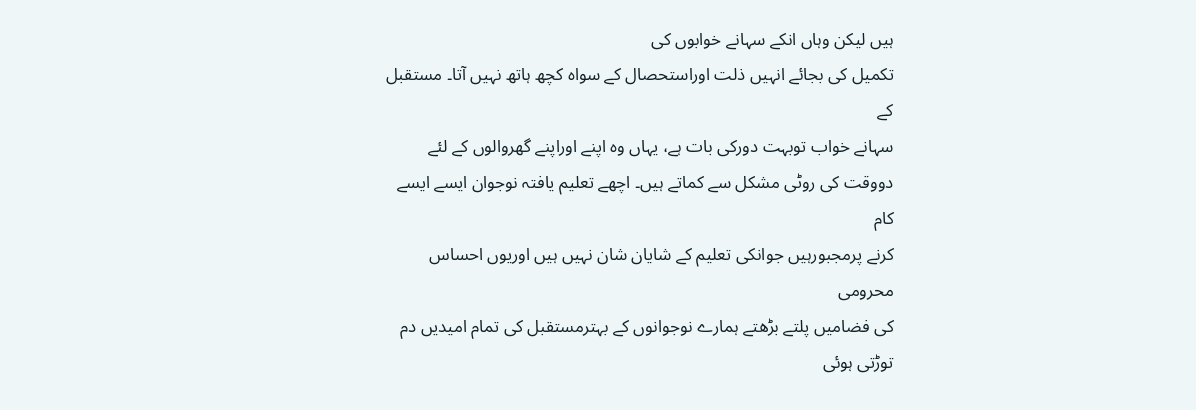ہیں لیکن وہاں انکے سہانے خوابوں کی
تکمیل کی بجائے انہیں ذلت اوراستحصال کے سواہ کچھ ہاتھ نہیں آتا۔ مستقبل کے
سہانے خواب توبہت دورکی بات ہے، یہاں وہ اپنے اوراپنے گھروالوں کے لئے
دووقت کی روٹی مشکل سے کماتے ہیں۔ اچھے تعلیم یافتہ نوجوان ایسے ایسے کام
کرنے پرمجبورہیں جوانکی تعلیم کے شایان شان نہیں ہیں اوریوں احساس محرومی
کی فضامیں پلتے بڑھتے ہمارے نوجوانوں کے بہترمستقبل کی تمام امیدیں دم
توڑتی ہوئی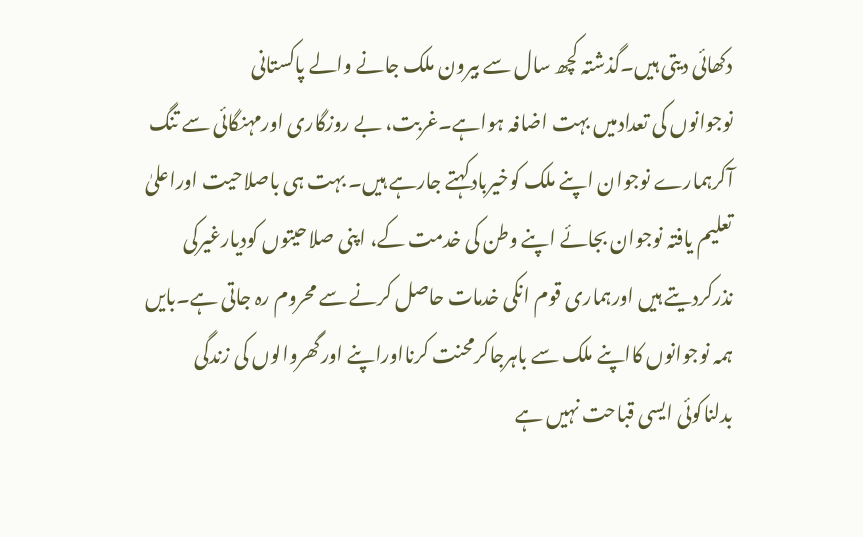دکھائی دیتی ہیں۔گذشتہ کچھ سال سے بیرون ملک جانے والے پاکستانی
نوجوانوں کی تعدادمیں بہت اضافہ ہواہے۔غربت، بے روزگاری اورمہنگائی سے تنگ
آکرہمارے نوجوان اپنے ملک کوخیربادکہتے جارہے ہیں۔ بہت ہی باصلاحیت اوراعلیٰ
تعلیم یافتہ نوجوان بجائے اپنے وطن کی خدمت کے، اپنی صلاحیتوں کودیارغیرکی
نذرکردیتے ہیں اورہماری قوم انکی خدمات حاصل کرنے سے محروم رہ جاتی ہے۔بایں
ہمہ نوجوانوں کااپنے ملک سے باہرجاکرمحنت کرنااوراپنے اورگھروالوں کی زندگی
بدلناکوئی ایسی قباحت نہیں ہے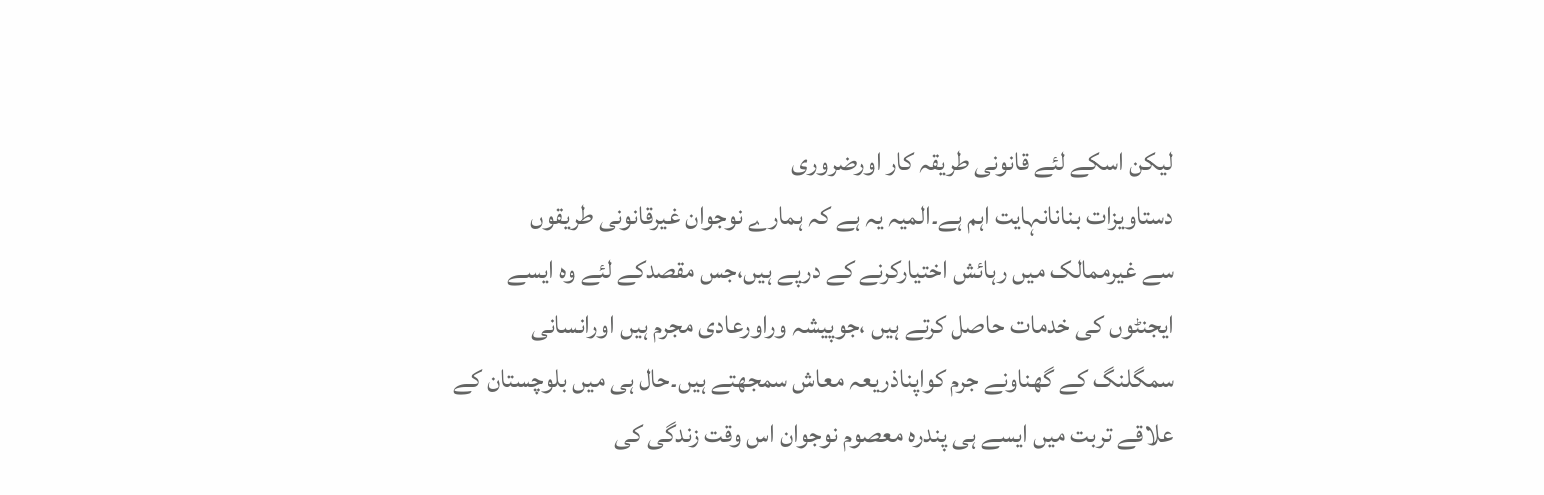لیکن اسکے لئے قانونی طریقہ کار اورضروری
دستاویزات بنانانہایت اہم ہے۔المیہ یہ ہے کہ ہمارے نوجوان غیرقانونی طریقوں
سے غیرممالک میں رہائش اختیارکرنے کے درپے ہیں،جس مقصدکے لئے وہ ایسے
ایجنٹوں کی خدمات حاصل کرتے ہیں ،جوپیشہ وراورعادی مجرم ہیں اورانسانی
سمگلنگ کے گھناونے جرم کواپناذریعہ معاش سمجھتے ہیں۔حال ہی میں بلوچستان کے
علاقے تربت میں ایسے ہی پندرہ معصوم نوجوان اس وقت زندگی کی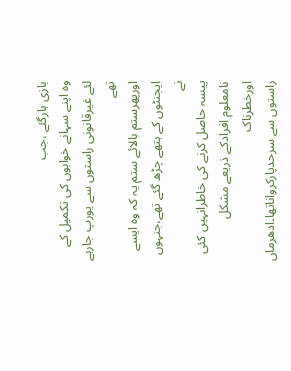بازی ہارگئے ،جب
وہ اپنے سہانے خوابوں کی تکمیل کے لئے غیرقانونی راستوں سے یورپ جارہے تھے
اورپھرستم بالائے ستم یہ کہ وہ ایسے ایجنٹوں کے ہتھے چڑھ گئے تھے،جنہوں نے
پیسہ حاصل کرنے کی خاطرانہیں کئی نامعلوم افرادکے ذریعے مشکل اورخطرناک
راستوں سے سرحدپارکرواناتھا۔ادھرماں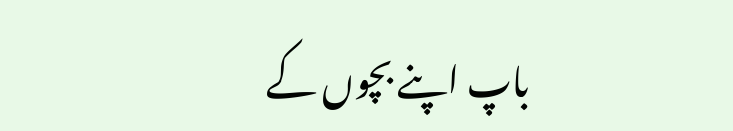باپ اپنے بچوں کے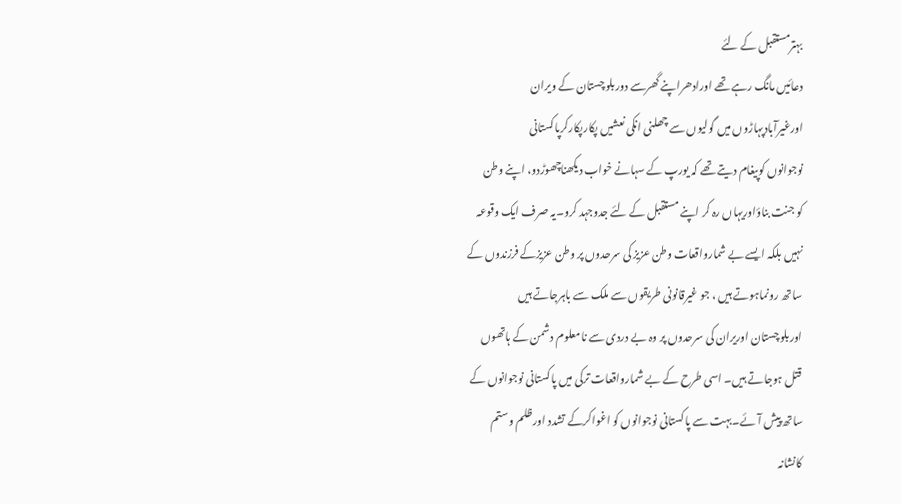بہترمستقبل کے لئے
دعائیں مانگ رہے تھے اورادھراپنے گھرسے دوربلوچستان کے ویران
اورغیرآبادپہاڑوں میں گولیوں سے چھلنی انکی نعشیں پکارپکارکرپاکستانی
نوجوانوں کوپیغام دیتے تھے کہ یورپ کے سہانے خواب دیکھناچھوڑدو، اپنے وطن
کو جنت بناؤاوریہاں رہ کر اپنے مستقبل کے لئے جدوجہد کرو۔یہ صرف ایک وقوعہ
نہیں بلکہ ایسے بے شمارواقعات وطن عزیز کی سرحدوں پر وطن عزیزکے فرزندوں کے
ساتھ رونماہوتے ہیں ، جو غیرقانونی طریقوں سے ملک سے باہرجاتے ہیں
اوربلوچستان اوریران کی سرحدوں پر وہ بے دردی سے نامعلوم دشمن کے ہاتھوں
قتل ہوجاتے ہیں۔ اسی طرح کے بے شمارواقعات ترکی میں پاکستانی نوجوانوں کے
ساتھ پیش آئے۔بہت سے پاکستانی نوجوانوں کو اغواکرکے تشدد اورظلم وستم
کانشانہ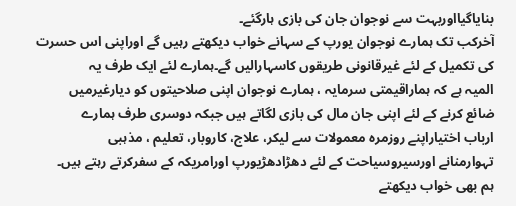بنایاگیااوربہت سے نوجوان جان کی بازی ہارگئے۔
آخرکب تک ہمارے نوجوان یورپ کے سہانے خواب دیکھتے رہیں گے اوراپنی اس حسرت
کی تکمیل کے لئے غیرقانونی طریقوں کاسہارالیں گے۔ہمارے لئے ایک طرف یہ
المیہ ہے کہ ہماراقیمتی سرمایہ ، ہمارے نوجوان اپنی صلاحیتوں کو دیارغیرمیں
ضائع کرنے کے لئے اپنی جان مال کی بازی لگاتے ہیں جبکہ دوسری طرف ہمارے
ارباب اختیاراپنے روزمرہ معمولات سے لیکر، علاج، کاروبار، تعلیم ، مذہبی
تہوارمنانے اورسیروسیاحت کے لئے دھڑادھڑیورپ اورامریکہ کے سفرکرتے رہتے ہیں۔
ہم بھی خواب دیکھتے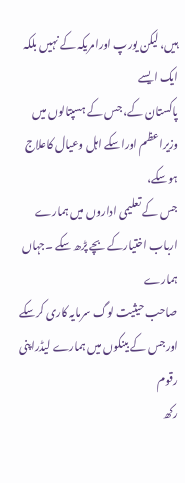ہیں، لیکن یورپ اورامریکہ کے نہیں بلکہ ایک ایسے
پاکستان کے، جس کے ہسپتالوں میں وزیراعظم اوراسکے اہل وعیال کاعلاج ہوسکے،
جس کے تعلیمی اداروں میں ہمارے ارباب اختیارکے بچے پڑھ سکے ۔جہاں ہمارے
صاحب حیثیت لوگ سرمایہ کاری کرسکے اورجس کے بینکوں میں ہمارے لیڈراپنی رقوم
رکھ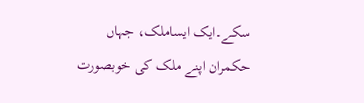سکے۔ایک ایساملک، جہاں حکمران اپنے ملک کی خوبصورت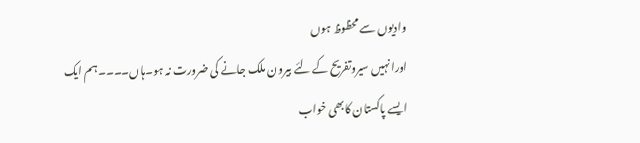وادیوں سے محظوظ ہوں
اورانہیں سیروتفریح کے لئے بیرون ملک جانے کی ضرورت نہ ہو۔ہاں۔۔۔۔ہم ایک
ایسے پاکستان کابھی خواب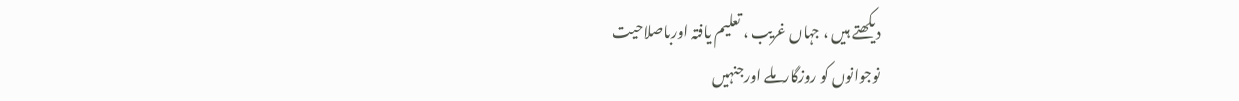دیکھتے ہیں ، جہاں غریب ، تعلیم یافتہ اورباصلاحیت
نوجوانوں کو روزگارملے اورجنہیں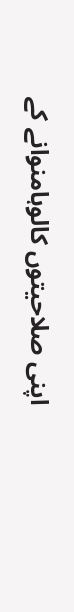اپنی صلاحیتوں کالوہامنوانے کے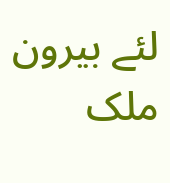لئے بیرون
ملک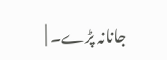جانانہ پڑے۔ |